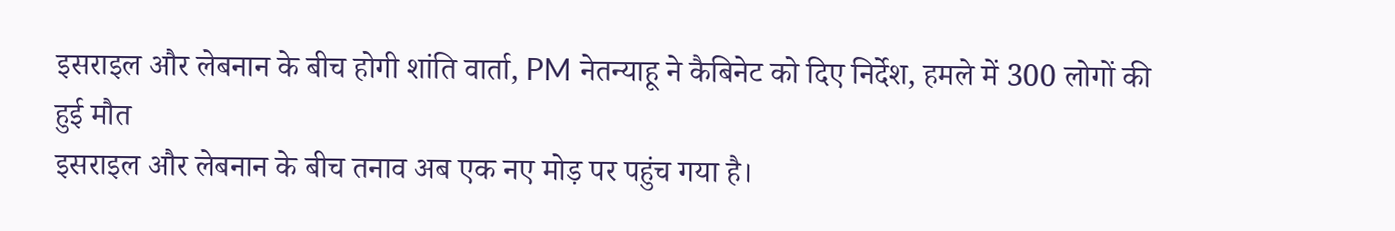इसराइल और लेबनान के बीच होगी शांति वार्ता, PM नेतन्याहू ने कैबिनेट को दिए निर्देश, हमले में 300 लोगों की हुई मौत
इसराइल और लेबनान के बीच तनाव अब एक नए मोड़ पर पहुंच गया है।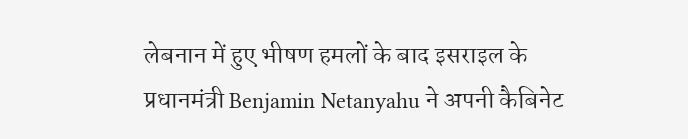लेबनान में हुए भीषण हमलों के बाद इसराइल के प्रधानमंत्री Benjamin Netanyahu ने अपनी कैबिनेट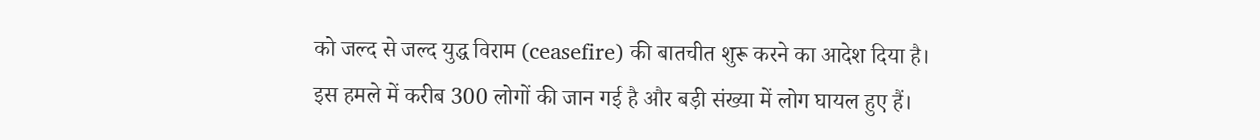को जल्द से जल्द युद्ध विराम (ceasefire) की बातचीत शुरू करने का आदेश दिया है। इस हमले में करीब 300 लोगों की जान गई है और बड़ी संख्या में लोग घायल हुए हैं।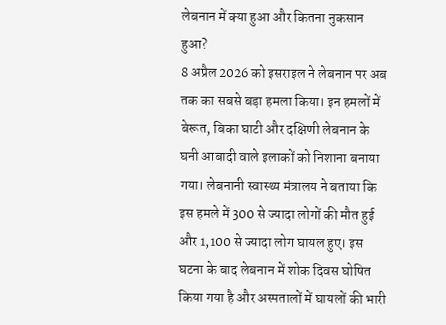लेबनान में क्या हुआ और कितना नुकसान हुआ?
8 अप्रैल 2026 को इसराइल ने लेबनान पर अब तक का सबसे बड़ा हमला किया। इन हमलों में बेरूत, बिका घाटी और दक्षिणी लेबनान के घनी आबादी वाले इलाकों को निशाना बनाया गया। लेबनानी स्वास्थ्य मंत्रालय ने बताया कि इस हमले में 300 से ज्यादा लोगों की मौत हुई और 1,100 से ज्यादा लोग घायल हुए। इस घटना के बाद लेबनान में शोक दिवस घोषित किया गया है और अस्पतालों में घायलों की भारी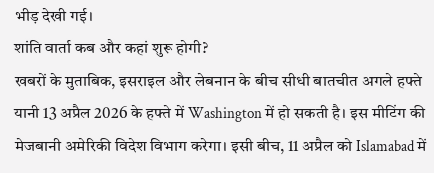भीड़ देखी गई।
शांति वार्ता कब और कहां शुरू होगी?
खबरों के मुताबिक, इसराइल और लेबनान के बीच सीधी बातचीत अगले हफ्ते यानी 13 अप्रैल 2026 के हफ्ते में Washington में हो सकती है। इस मीटिंग की मेजबानी अमेरिकी विदेश विभाग करेगा। इसी बीच, 11 अप्रैल को Islamabad में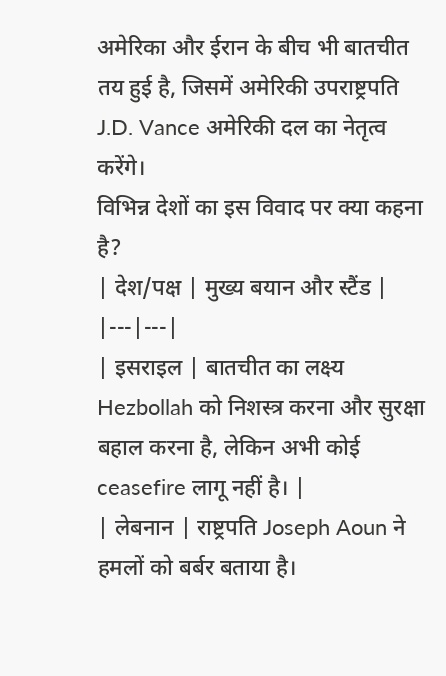अमेरिका और ईरान के बीच भी बातचीत तय हुई है, जिसमें अमेरिकी उपराष्ट्रपति J.D. Vance अमेरिकी दल का नेतृत्व करेंगे।
विभिन्न देशों का इस विवाद पर क्या कहना है?
| देश/पक्ष | मुख्य बयान और स्टैंड |
|---|---|
| इसराइल | बातचीत का लक्ष्य Hezbollah को निशस्त्र करना और सुरक्षा बहाल करना है, लेकिन अभी कोई ceasefire लागू नहीं है। |
| लेबनान | राष्ट्रपति Joseph Aoun ने हमलों को बर्बर बताया है।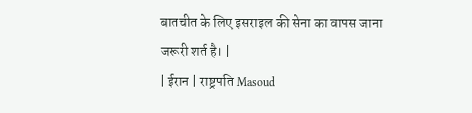बातचीत के लिए इसराइल की सेना का वापस जाना जरूरी शर्त है। |
| ईरान | राष्ट्रपति Masoud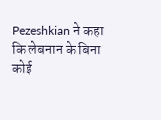Pezeshkian ने कहा कि लेबनान के बिना कोई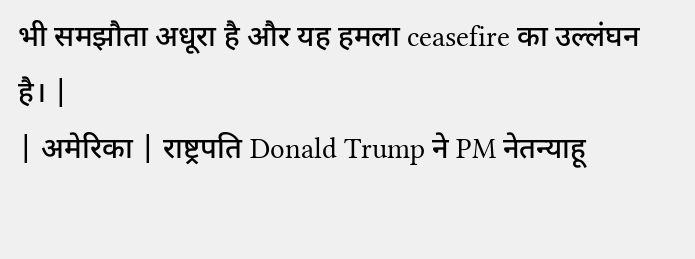भी समझौता अधूरा है और यह हमला ceasefire का उल्लंघन है। |
| अमेरिका | राष्ट्रपति Donald Trump ने PM नेतन्याहू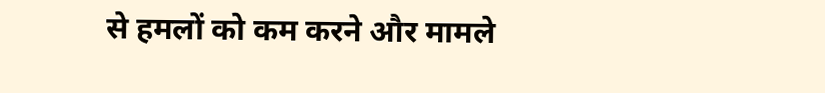से हमलों को कम करने और मामले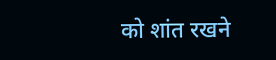को शांत रखने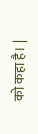को कहा है। |